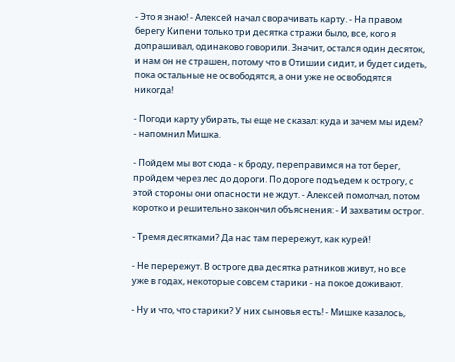- Это я знаю! - Алексей начал сворачивать карту. - На правом берегу Кипени только три десятка стражи было, все, кого я допрашивал, одинаково говорили. Значит, остался один десяток, и нам он не страшен, потому что в Отишии сидит, и будет сидеть, пока остальные не освободятся, а они уже не освободятся никогда!

- Погоди карту убирать, ты еще не сказал: куда и зачем мы идем? - напомнил Мишка.

- Пойдем мы вот сюда - к броду, переправимся на тот берег, пройдем через лес до дороги. По дороге подъедем к острогу, с этой стороны они опасности не ждут. - Алексей помолчал, потом коротко и решительно закончил объяснения: - И захватим острог.

- Тремя десятками? Да нас там перережут, как курей!

- Не перережут. В остроге два десятка ратников живут, но все уже в годах, некоторые совсем старики - на покое доживают.

- Ну и что, что старики? У них сыновья есть! - Мишке казалось,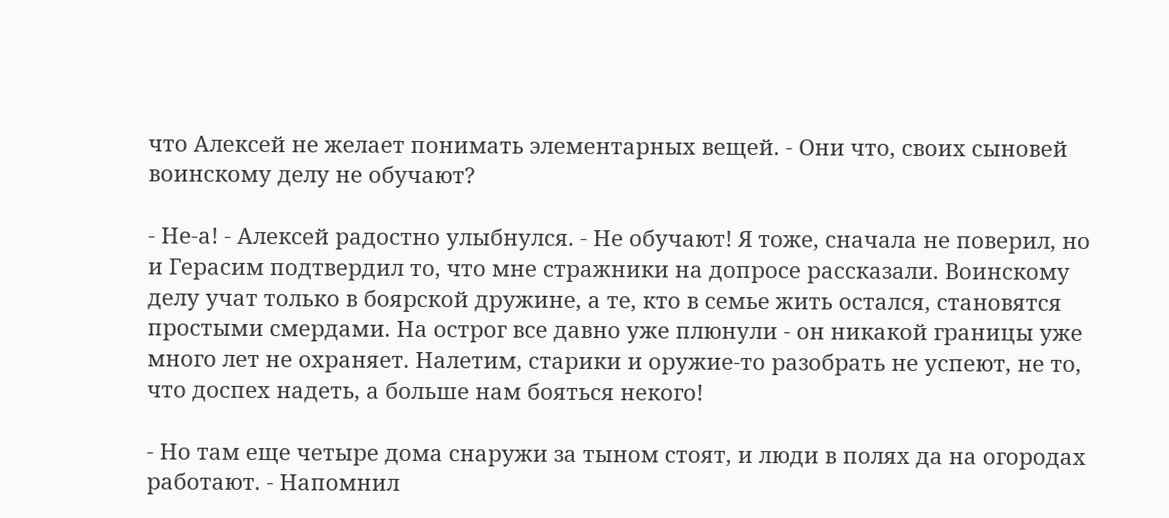что Алексей не желает понимать элементарных вещей. - Они что, своих сыновей воинскому делу не обучают?

- Не-а! - Алексей радостно улыбнулся. - Не обучают! Я тоже, сначала не поверил, но и Герасим подтвердил то, что мне стражники на допросе рассказали. Воинскому делу учат только в боярской дружине, а те, кто в семье жить остался, становятся простыми смердами. На острог все давно уже плюнули - он никакой границы уже много лет не охраняет. Налетим, старики и оружие-то разобрать не успеют, не то, что доспех надеть, а больше нам бояться некого!

- Но там еще четыре дома снаружи за тыном стоят, и люди в полях да на огородах работают. - Напомнил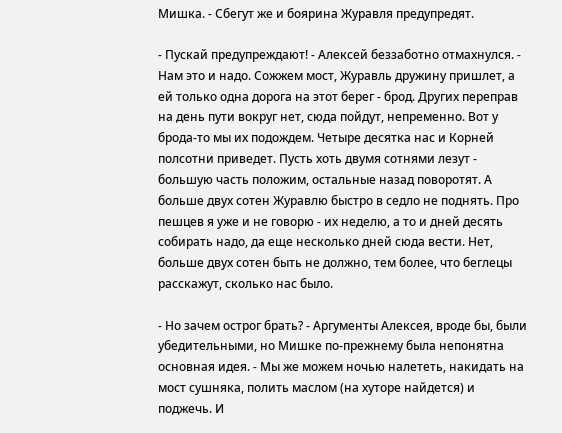Мишка. - Сбегут же и боярина Журавля предупредят.

- Пускай предупреждают! - Алексей беззаботно отмахнулся. - Нам это и надо. Сожжем мост, Журавль дружину пришлет, а ей только одна дорога на этот берег - брод. Других переправ на день пути вокруг нет, сюда пойдут, непременно. Вот у брода-то мы их подождем. Четыре десятка нас и Корней полсотни приведет. Пусть хоть двумя сотнями лезут - большую часть положим, остальные назад поворотят. А больше двух сотен Журавлю быстро в седло не поднять. Про пешцев я уже и не говорю - их неделю, а то и дней десять собирать надо, да еще несколько дней сюда вести. Нет, больше двух сотен быть не должно, тем более, что беглецы расскажут, сколько нас было.

- Но зачем острог брать? - Аргументы Алексея, вроде бы, были убедительными, но Мишке по-прежнему была непонятна основная идея. - Мы же можем ночью налететь, накидать на мост сушняка, полить маслом (на хуторе найдется) и поджечь. И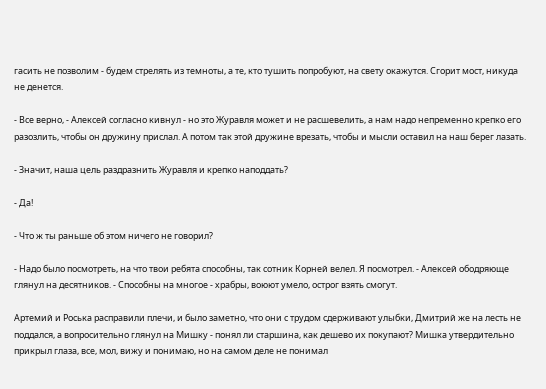гасить не позволим - будем стрелять из темноты, а те, кто тушить попробуют, на свету окажутся. Сгорит мост, никуда не денется.

- Все верно, - Алексей согласно кивнул - но это Журавля может и не расшевелить, а нам надо непременно крепко его разозлить, чтобы он дружину прислал. А потом так этой дружине врезать, чтобы и мысли оставил на наш берег лазать.

- Значит, наша цель раздразнить Журавля и крепко наподдать?

- Да!

- Что ж ты раньше об этом ничего не говорил?

- Надо было посмотреть, на что твои ребята способны, так сотник Корней велел. Я посмотрел. - Алексей ободряюще глянул на десятников. - Способны на многое - храбры, воюют умело, острог взять смогут.

Артемий и Роська расправили плечи, и было заметно, что они с трудом сдерживают улыбки, Дмитрий же на лесть не поддался, а вопросительно глянул на Мишку - понял ли старшина, как дешево их покупают? Мишка утвердительно прикрыл глаза, все, мол, вижу и понимаю, но на самом деле не понимал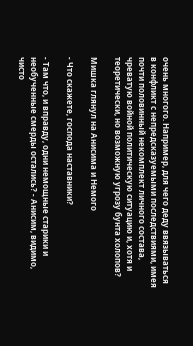очень многого. Например, для чего деду ввязываться в конфликт с непредсказуемыми последствиями, имея почти половинный некомплект личного состава, чреватую войной политическую ситуацию и, хотя и теоретически, но возможную угрозу бунта холопов?

Мишка глянул на Анисима и Немого

- Что скажете, господа наставники?

- Там что, и вправду, одни немощные старики и необученные смерды остались? - Анисим, видимо, чисто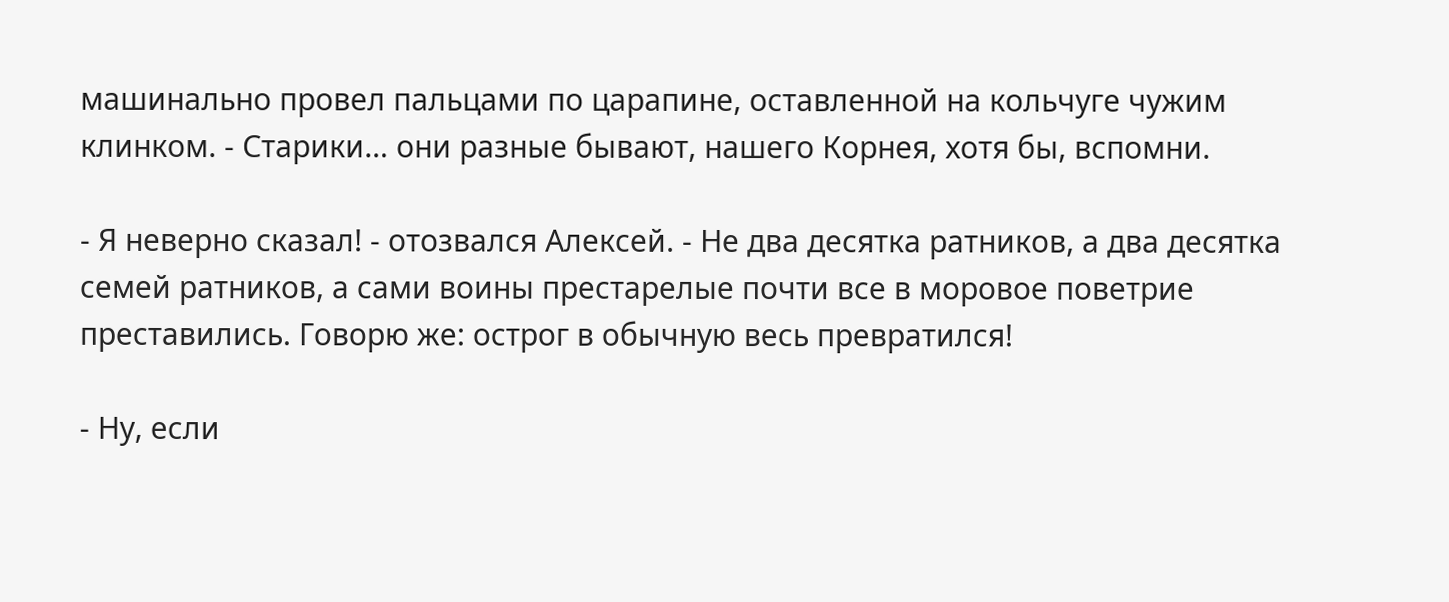машинально провел пальцами по царапине, оставленной на кольчуге чужим клинком. - Старики… они разные бывают, нашего Корнея, хотя бы, вспомни.

- Я неверно сказал! - отозвался Алексей. - Не два десятка ратников, а два десятка семей ратников, а сами воины престарелые почти все в моровое поветрие преставились. Говорю же: острог в обычную весь превратился!

- Ну, если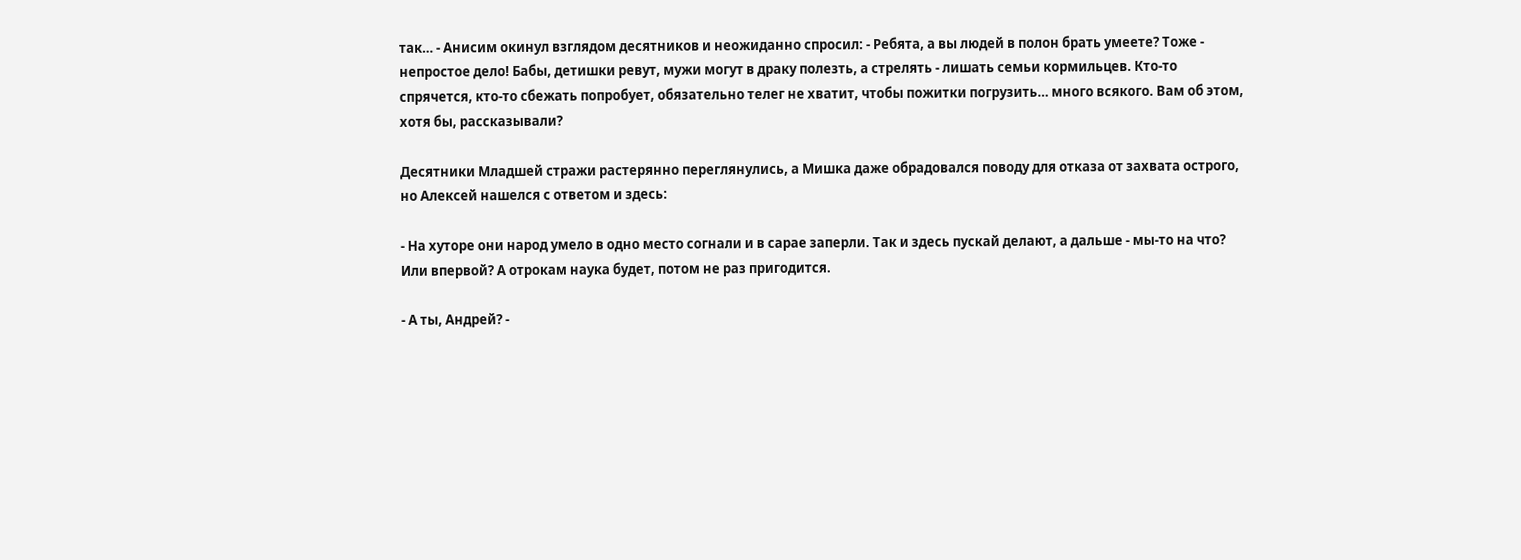так… - Анисим окинул взглядом десятников и неожиданно спросил: - Ребята, а вы людей в полон брать умеете? Тоже - непростое дело! Бабы, детишки ревут, мужи могут в драку полезть, а стрелять - лишать семьи кормильцев. Кто-то спрячется, кто-то сбежать попробует, обязательно телег не хватит, чтобы пожитки погрузить… много всякого. Вам об этом, хотя бы, рассказывали?

Десятники Младшей стражи растерянно переглянулись, а Мишка даже обрадовался поводу для отказа от захвата острого, но Алексей нашелся с ответом и здесь:

- На хуторе они народ умело в одно место согнали и в сарае заперли. Так и здесь пускай делают, а дальше - мы-то на что? Или впервой? А отрокам наука будет, потом не раз пригодится.

- А ты, Андрей? -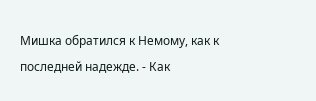Мишка обратился к Немому, как к последней надежде. - Как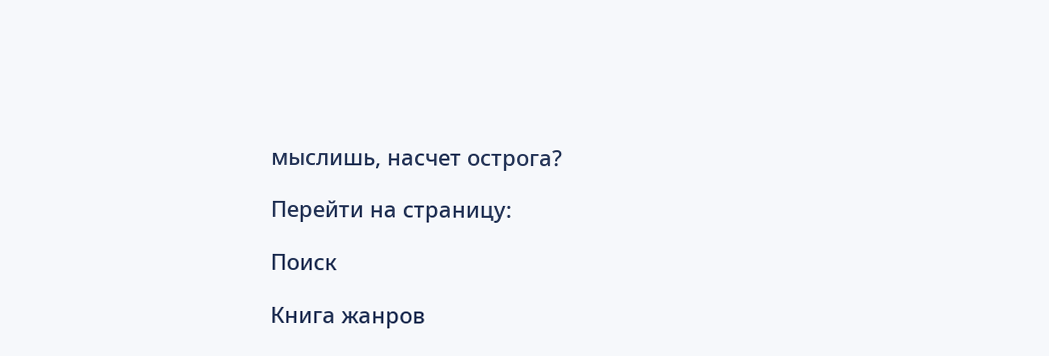мыслишь, насчет острога?

Перейти на страницу:

Поиск

Книга жанров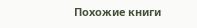Похожие книги